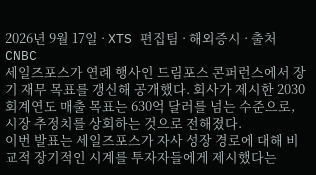2026년 9월 17일 · XTS 편집팀 · 해외증시 · 출처 CNBC
세일즈포스가 연례 행사인 드림포스 콘퍼런스에서 장기 재무 목표를 갱신해 공개했다. 회사가 제시한 2030 회계연도 매출 목표는 630억 달러를 넘는 수준으로, 시장 추정치를 상회하는 것으로 전해졌다.
이번 발표는 세일즈포스가 자사 성장 경로에 대해 비교적 장기적인 시계를 투자자들에게 제시했다는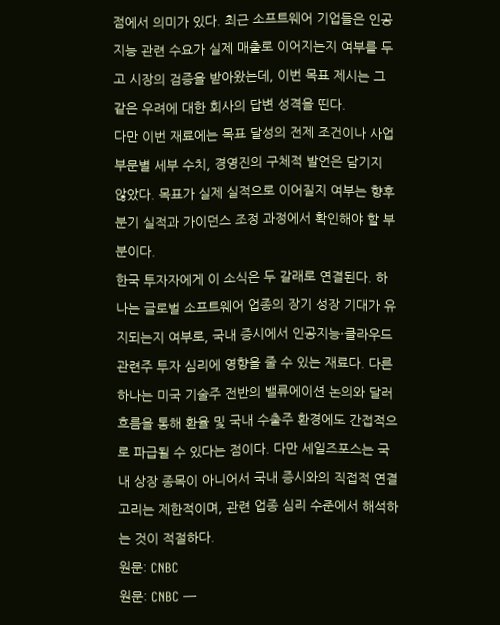점에서 의미가 있다. 최근 소프트웨어 기업들은 인공지능 관련 수요가 실제 매출로 이어지는지 여부를 두고 시장의 검증을 받아왔는데, 이번 목표 제시는 그 같은 우려에 대한 회사의 답변 성격을 띤다.
다만 이번 재료에는 목표 달성의 전제 조건이나 사업 부문별 세부 수치, 경영진의 구체적 발언은 담기지 않았다. 목표가 실제 실적으로 이어질지 여부는 향후 분기 실적과 가이던스 조정 과정에서 확인해야 할 부분이다.
한국 투자자에게 이 소식은 두 갈래로 연결된다. 하나는 글로벌 소프트웨어 업종의 장기 성장 기대가 유지되는지 여부로, 국내 증시에서 인공지능·클라우드 관련주 투자 심리에 영향을 줄 수 있는 재료다. 다른 하나는 미국 기술주 전반의 밸류에이션 논의와 달러 흐름을 통해 환율 및 국내 수출주 환경에도 간접적으로 파급될 수 있다는 점이다. 다만 세일즈포스는 국내 상장 종목이 아니어서 국내 증시와의 직접적 연결 고리는 제한적이며, 관련 업종 심리 수준에서 해석하는 것이 적절하다.
원문: CNBC
원문: CNBC —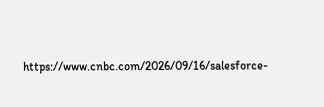https://www.cnbc.com/2026/09/16/salesforce-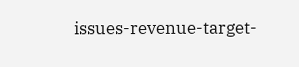issues-revenue-target-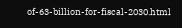of-63-billion-for-fiscal-2030.html